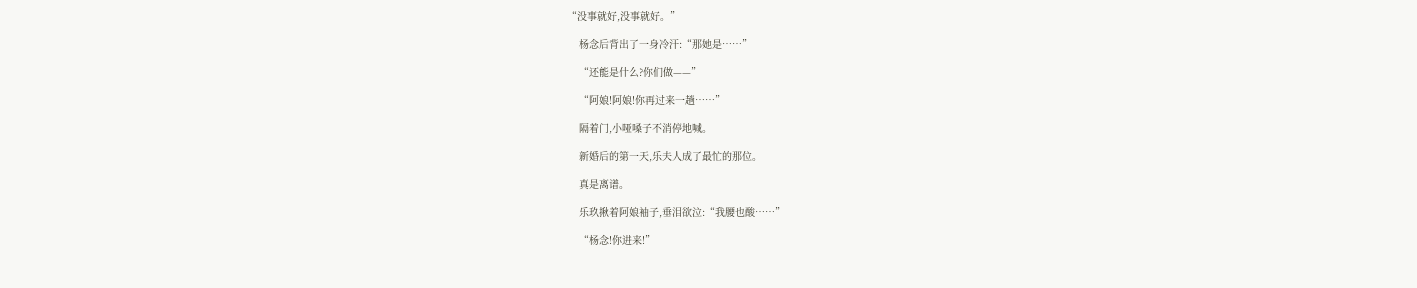“没事就好,没事就好。”

    杨念后背出了一身冷汗:“那她是……”

    “还能是什么?你们做——”

    “阿娘!阿娘!你再过来一趟……”

    隔着门,小哑嗓子不消停地喊。

    新婚后的第一天,乐夫人成了最忙的那位。

    真是离谱。

    乐玖揪着阿娘袖子,垂泪欲泣:“我腰也酸……”

    “杨念!你进来!”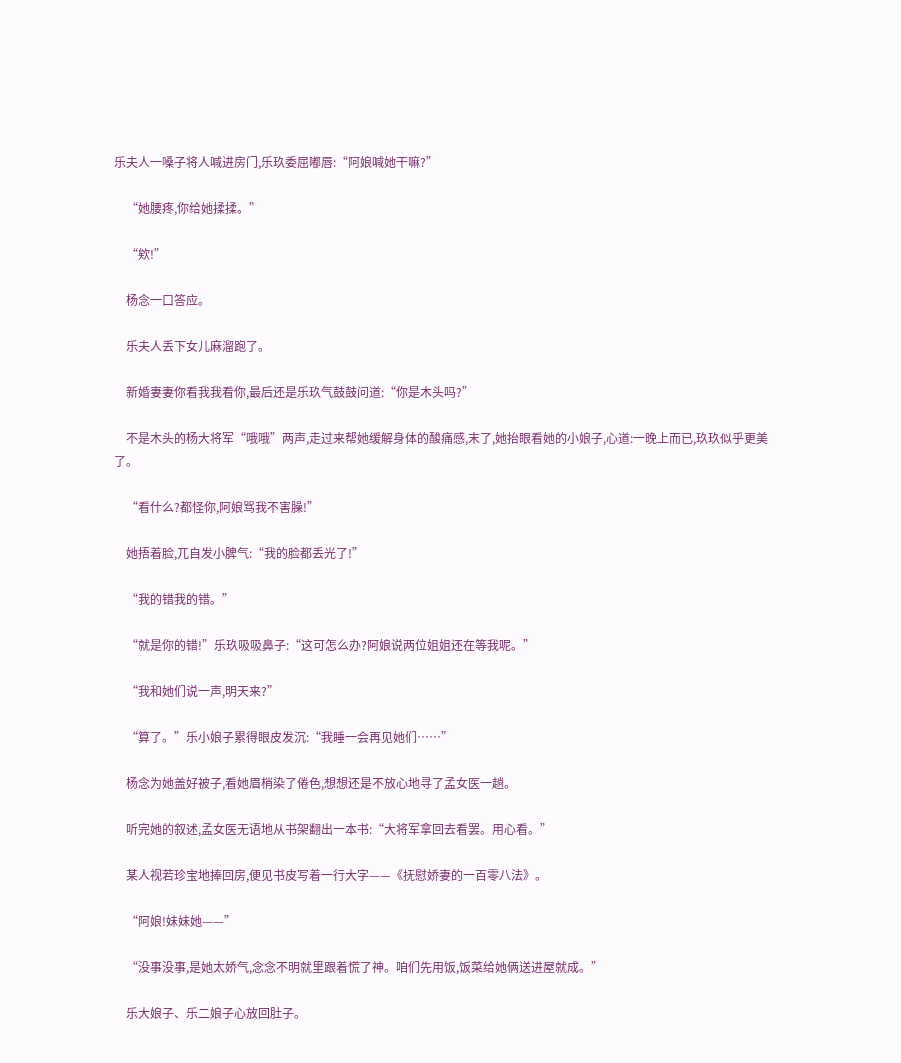乐夫人一嗓子将人喊进房门,乐玖委屈嘟唇:“阿娘喊她干嘛?”

    “她腰疼,你给她揉揉。”

    “欸!”

    杨念一口答应。

    乐夫人丢下女儿麻溜跑了。

    新婚妻妻你看我我看你,最后还是乐玖气鼓鼓问道:“你是木头吗?”

    不是木头的杨大将军“哦哦”两声,走过来帮她缓解身体的酸痛感,末了,她抬眼看她的小娘子,心道:一晚上而已,玖玖似乎更美了。

    “看什么?都怪你,阿娘骂我不害臊!”

    她捂着脸,兀自发小脾气:“我的脸都丢光了!”

    “我的错我的错。”

    “就是你的错!”乐玖吸吸鼻子:“这可怎么办?阿娘说两位姐姐还在等我呢。”

    “我和她们说一声,明天来?”

    “算了。”乐小娘子累得眼皮发沉:“我睡一会再见她们……”

    杨念为她盖好被子,看她眉梢染了倦色,想想还是不放心地寻了孟女医一趟。

    听完她的叙述,孟女医无语地从书架翻出一本书:“大将军拿回去看罢。用心看。”

    某人视若珍宝地捧回房,便见书皮写着一行大字——《抚慰娇妻的一百零八法》。

    “阿娘!妹妹她——”

    “没事没事,是她太娇气,念念不明就里跟着慌了神。咱们先用饭,饭菜给她俩送进屋就成。”

    乐大娘子、乐二娘子心放回肚子。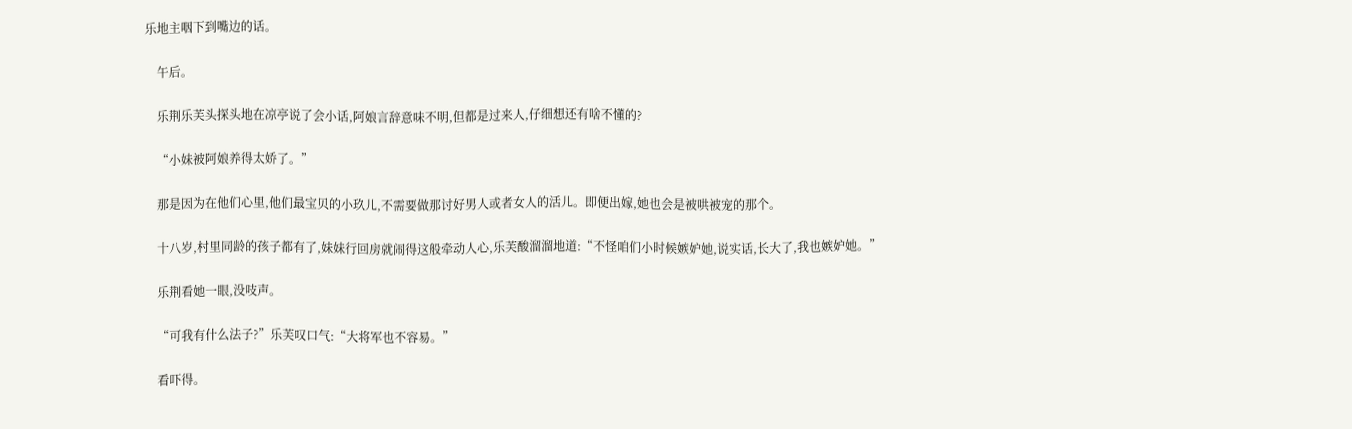乐地主咽下到嘴边的话。

    午后。

    乐荆乐芙头探头地在凉亭说了会小话,阿娘言辞意味不明,但都是过来人,仔细想还有啥不懂的?

    “小妹被阿娘养得太娇了。”

    那是因为在他们心里,他们最宝贝的小玖儿,不需要做那讨好男人或者女人的活儿。即便出嫁,她也会是被哄被宠的那个。

    十八岁,村里同龄的孩子都有了,妹妹行回房就闹得这般牵动人心,乐芙酸溜溜地道:“不怪咱们小时候嫉妒她,说实话,长大了,我也嫉妒她。”

    乐荆看她一眼,没吱声。

    “可我有什么法子?”乐芙叹口气:“大将军也不容易。”

    看吓得。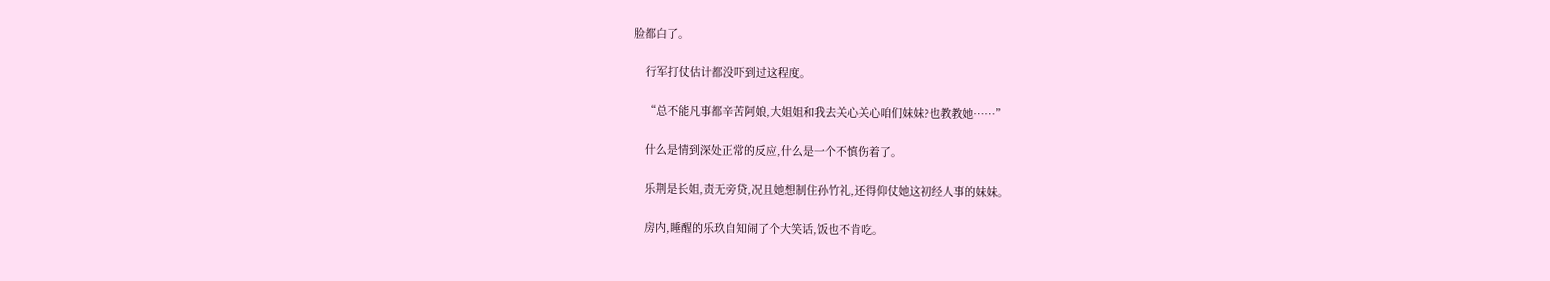脸都白了。

    行军打仗估计都没吓到过这程度。

    “总不能凡事都辛苦阿娘,大姐姐和我去关心关心咱们妹妹?也教教她……”

    什么是情到深处正常的反应,什么是一个不慎伤着了。

    乐荆是长姐,责无旁贷,况且她想制住孙竹礼,还得仰仗她这初经人事的妹妹。

    房内,睡醒的乐玖自知闹了个大笑话,饭也不肯吃。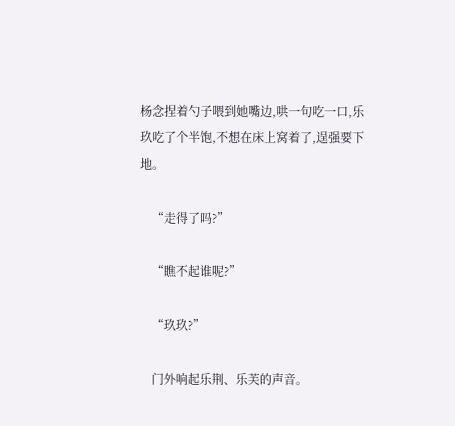杨念捏着勺子喂到她嘴边,哄一句吃一口,乐玖吃了个半饱,不想在床上窝着了,逞强要下地。

    “走得了吗?”

    “瞧不起谁呢?”

    “玖玖?”

    门外响起乐荆、乐芙的声音。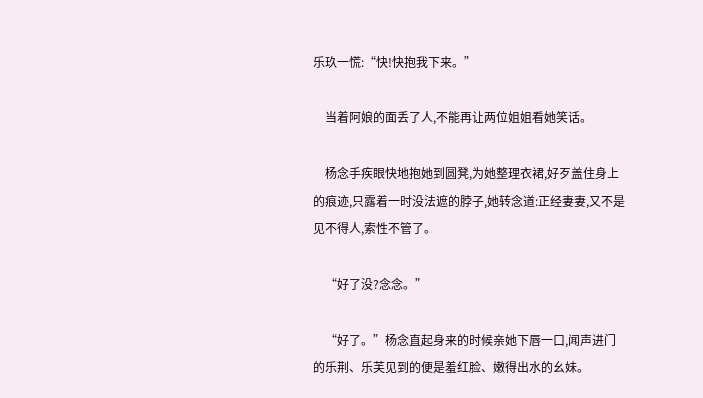乐玖一慌:“快!快抱我下来。”

    当着阿娘的面丢了人,不能再让两位姐姐看她笑话。

    杨念手疾眼快地抱她到圆凳,为她整理衣裙,好歹盖住身上的痕迹,只露着一时没法遮的脖子,她转念道:正经妻妻,又不是见不得人,索性不管了。

    “好了没?念念。”

    “好了。”杨念直起身来的时候亲她下唇一口,闻声进门的乐荆、乐芙见到的便是羞红脸、嫩得出水的幺妹。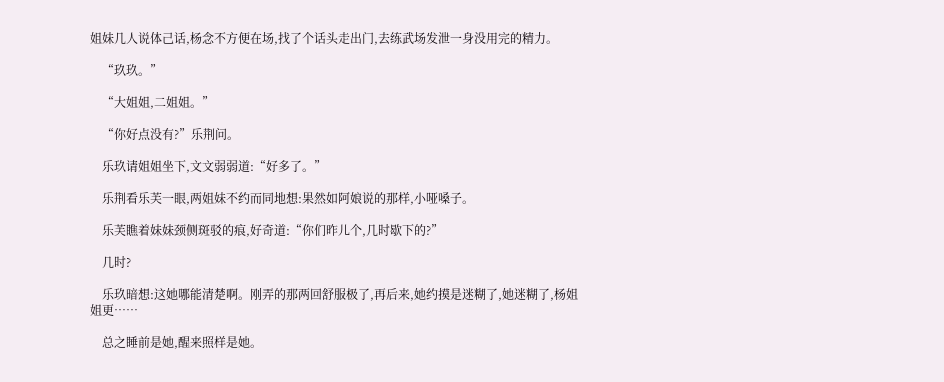姐妹几人说体己话,杨念不方便在场,找了个话头走出门,去练武场发泄一身没用完的精力。

    “玖玖。”

    “大姐姐,二姐姐。”

    “你好点没有?”乐荆问。

    乐玖请姐姐坐下,文文弱弱道:“好多了。”

    乐荆看乐芙一眼,两姐妹不约而同地想:果然如阿娘说的那样,小哑嗓子。

    乐芙瞧着妹妹颈侧斑驳的痕,好奇道:“你们昨儿个,几时歇下的?”

    几时?

    乐玖暗想:这她哪能清楚啊。刚弄的那两回舒服极了,再后来,她约摸是迷糊了,她迷糊了,杨姐姐更……

    总之睡前是她,醒来照样是她。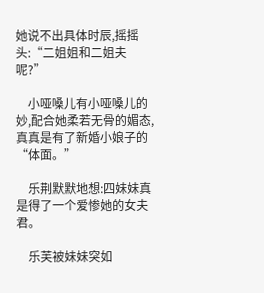她说不出具体时辰,摇摇头:“二姐姐和二姐夫呢?”

    小哑嗓儿有小哑嗓儿的妙,配合她柔若无骨的媚态,真真是有了新婚小娘子的“体面。”

    乐荆默默地想:四妹妹真是得了一个爱惨她的女夫君。

    乐芙被妹妹突如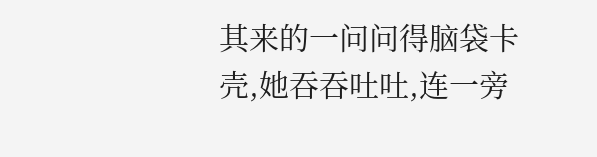其来的一问问得脑袋卡壳,她吞吞吐吐,连一旁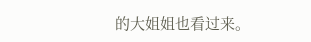的大姐姐也看过来。